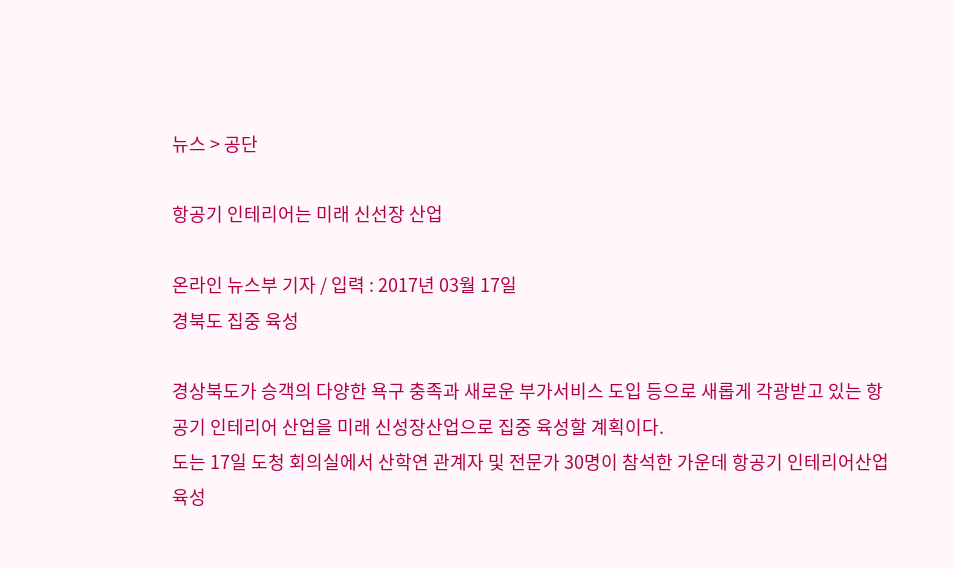뉴스 > 공단

항공기 인테리어는 미래 신선장 산업

온라인 뉴스부 기자 / 입력 : 2017년 03월 17일
경북도 집중 육성

경상북도가 승객의 다양한 욕구 충족과 새로운 부가서비스 도입 등으로 새롭게 각광받고 있는 항공기 인테리어 산업을 미래 신성장산업으로 집중 육성할 계획이다.
도는 17일 도청 회의실에서 산학연 관계자 및 전문가 30명이 참석한 가운데 항공기 인테리어산업 육성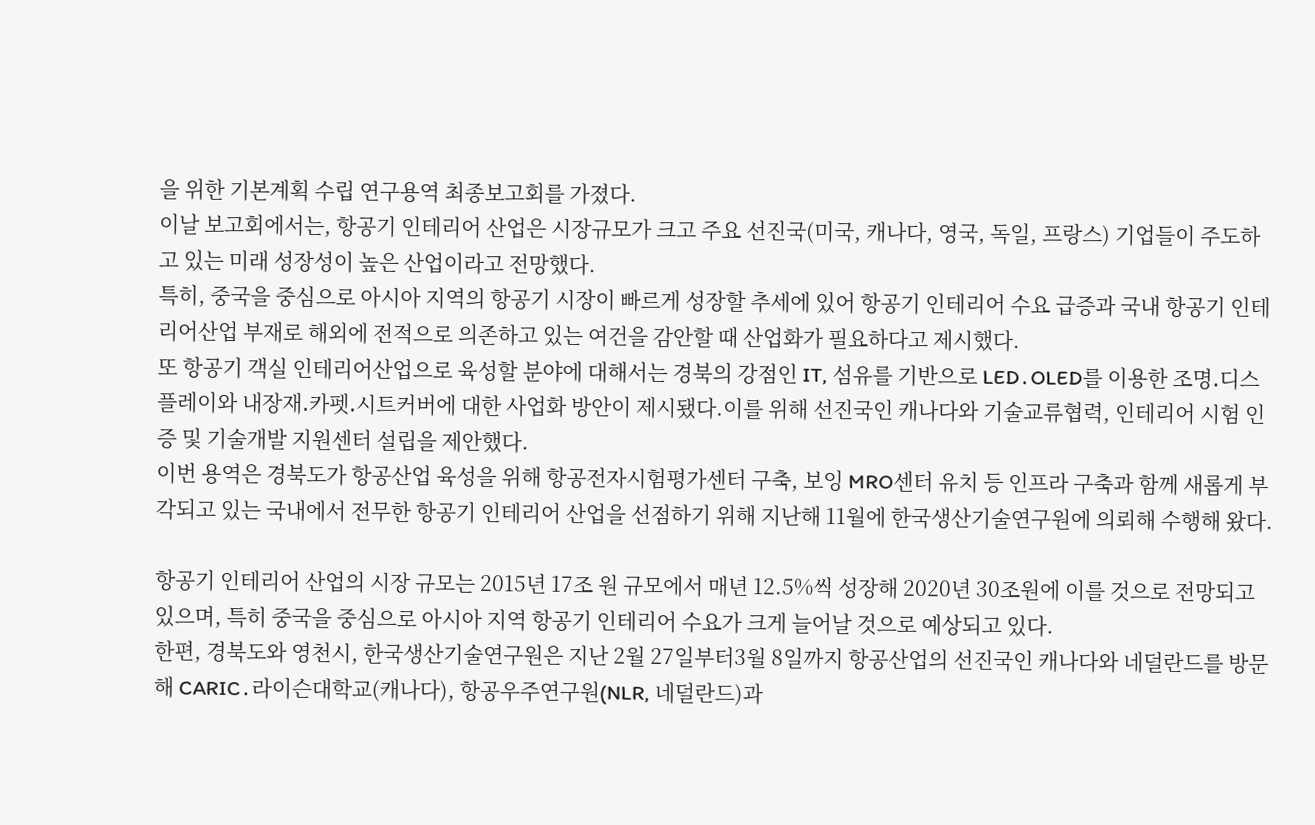을 위한 기본계획 수립 연구용역 최종보고회를 가졌다.
이날 보고회에서는, 항공기 인테리어 산업은 시장규모가 크고 주요 선진국(미국, 캐나다, 영국, 독일, 프랑스) 기업들이 주도하고 있는 미래 성장성이 높은 산업이라고 전망했다.
특히, 중국을 중심으로 아시아 지역의 항공기 시장이 빠르게 성장할 추세에 있어 항공기 인테리어 수요 급증과 국내 항공기 인테리어산업 부재로 해외에 전적으로 의존하고 있는 여건을 감안할 때 산업화가 필요하다고 제시했다.
또 항공기 객실 인테리어산업으로 육성할 분야에 대해서는 경북의 강점인 IT, 섬유를 기반으로 LED․OLED를 이용한 조명․디스플레이와 내장재․카펫․시트커버에 대한 사업화 방안이 제시됐다.이를 위해 선진국인 캐나다와 기술교류협력, 인테리어 시험 인증 및 기술개발 지원센터 설립을 제안했다.
이번 용역은 경북도가 항공산업 육성을 위해 항공전자시험평가센터 구축, 보잉 MRO센터 유치 등 인프라 구축과 함께 새롭게 부각되고 있는 국내에서 전무한 항공기 인테리어 산업을 선점하기 위해 지난해 11월에 한국생산기술연구원에 의뢰해 수행해 왔다.

항공기 인테리어 산업의 시장 규모는 2015년 17조 원 규모에서 매년 12.5%씩 성장해 2020년 30조원에 이를 것으로 전망되고 있으며, 특히 중국을 중심으로 아시아 지역 항공기 인테리어 수요가 크게 늘어날 것으로 예상되고 있다.
한편, 경북도와 영천시, 한국생산기술연구원은 지난 2월 27일부터3월 8일까지 항공산업의 선진국인 캐나다와 네덜란드를 방문해 CARIC․라이슨대학교(캐나다), 항공우주연구원(NLR, 네덜란드)과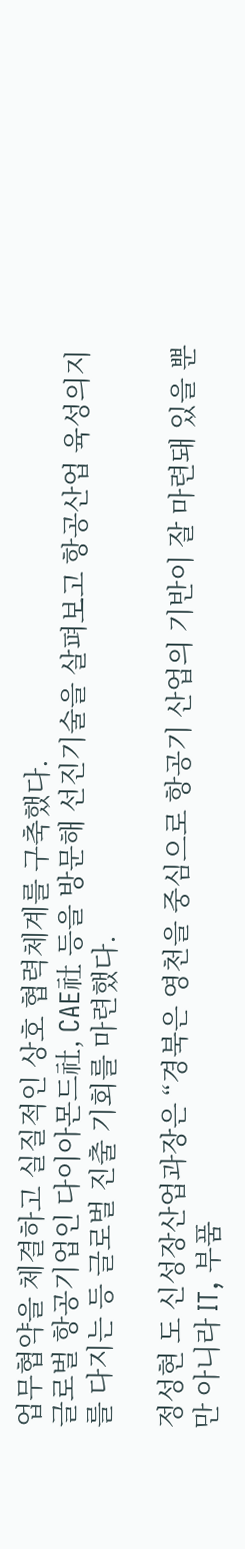업무협약을 체결하고 실질적인 상호 협력체계를 구축했다.
글로벌 항공기업인 다이아몬드社, CAE社 등을 방문해 선진기술을 살펴보고 항공산업 육성의지를 다지는 등 글로벌 진출 기회를 마련했다.

정성현 도 신성장산업과장은 “경북은 영천을 중심으로 항공기 산업의 기반이 잘 마련돼 있을 뿐만 아니라 IT, 부품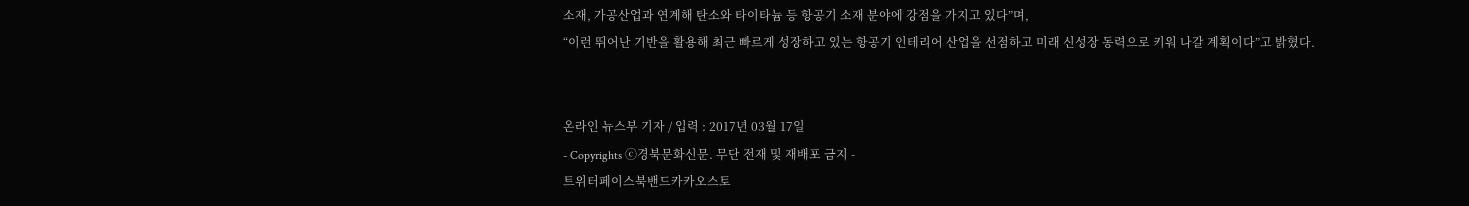소재, 가공산업과 연계해 탄소와 타이타늄 등 항공기 소재 분야에 강점을 가지고 있다”며,
“이런 뛰어난 기반을 활용해 최근 빠르게 성장하고 있는 항공기 인테리어 산업을 선점하고 미래 신성장 동력으로 키워 나갈 계획이다”고 밝혔다.


온라인 뉴스부 기자 / 입력 : 2017년 03월 17일
- Copyrights ⓒ경북문화신문. 무단 전재 및 재배포 금지 -
트위터페이스북밴드카카오스토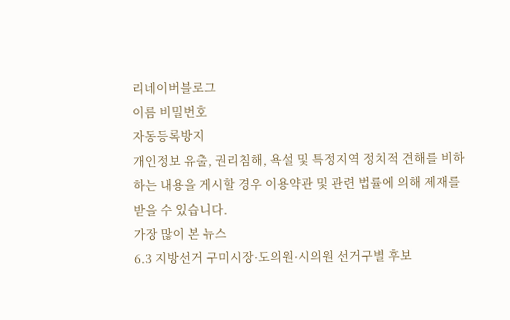리네이버블로그
이름 비밀번호
자동등록방지
개인정보 유출, 권리침해, 욕설 및 특정지역 정치적 견해를 비하하는 내용을 게시할 경우 이용약관 및 관련 법률에 의해 제재를 받을 수 있습니다.
가장 많이 본 뉴스
6.3 지방선거 구미시장·도의원·시의원 선거구별 후보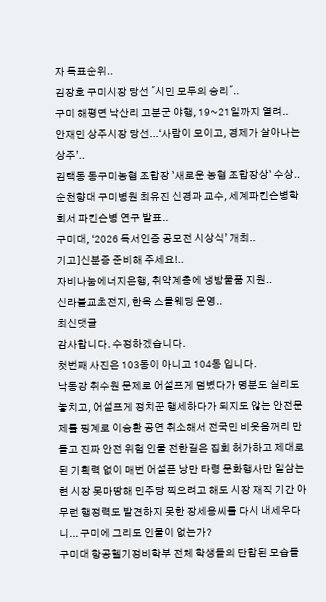자 득표순위..
김장호 구미시장 당선 ˝시민 모두의 승리˝..
구미 해평면 낙산리 고분군 야행, 19~21일까지 열려..
안재민 상주시장 당선...‘사람이 모이고, 경제가 살아나는 상주’..
김택동 동구미농협 조합장 `새로운 농협 조합장상` 수상..
순천향대 구미병원 최유진 신경과 교수, 세계파킨슨병학회서 파킨슨병 연구 발표..
구미대, ‘2026 독서인증 공모전 시상식’ 개최..
기고]신분증 준비해 주세요!..
자비나눔에너지은행, 취약계층에 냉방물품 지원..
신라불교초전지, 한옥 스몰웨딩 운영..
최신댓글
감사합니다. 수정하겠습니다.
첫번째 사진은 103동이 아니고 104동 입니다.
낙동강 취수원 문제로 어설프게 덤볐다가 명분도 실리도 놓치고, 어설프게 정치꾼 행세하다가 되지도 않는 안전문제를 핑계로 이승환 공연 취소해서 전국민 비웃음꺼리 만들고 진짜 안전 위험 인물 전한길은 집회 허가하고 제대로 된 기획력 없이 매번 어설픈 낭만 타령 문화행사만 일삼는 현 시장 못마땅해 민주당 찍으려고 해도 시장 재직 기간 아무런 행정력도 발견하지 못한 장세용씨를 다시 내세우다니... 구미에 그리도 인물이 없는가?
구미대 항공헬기정비학부 전체 학생들의 단합된 모습들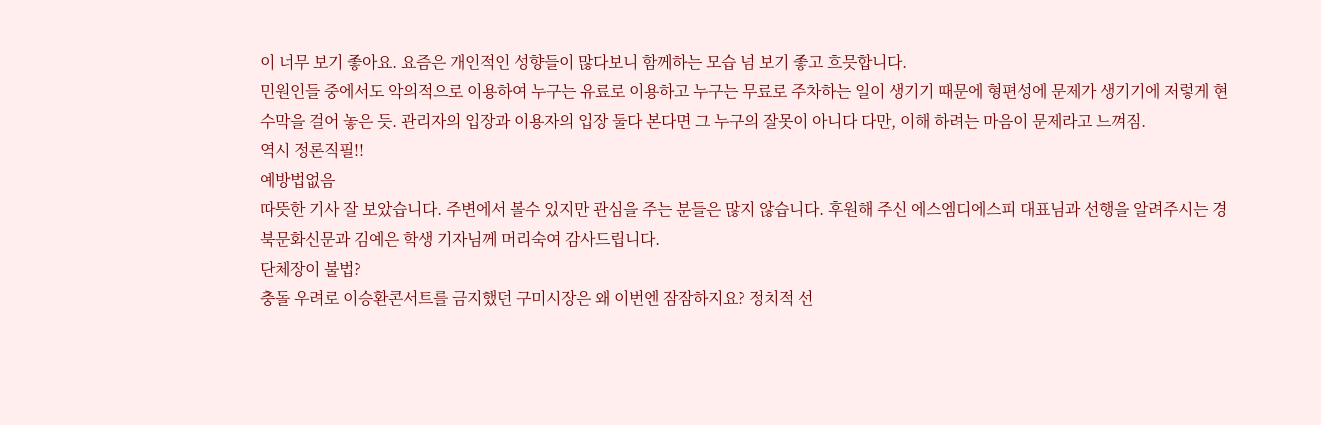이 너무 보기 좋아요. 요즘은 개인적인 성향들이 많다보니 함께하는 모습 넘 보기 좋고 흐믓합니다.
민원인들 중에서도 악의적으로 이용하여 누구는 유료로 이용하고 누구는 무료로 주차하는 일이 생기기 때문에 형편성에 문제가 생기기에 저렇게 현수막을 걸어 놓은 듯. 관리자의 입장과 이용자의 입장 둘다 본다면 그 누구의 잘못이 아니다 다만, 이해 하려는 마음이 문제라고 느껴짐.
역시 정론직필!!
예방법없음
따뜻한 기사 잘 보았습니다. 주변에서 볼수 있지만 관심을 주는 분들은 많지 않습니다. 후원해 주신 에스엠디에스피 대표님과 선행을 알려주시는 경북문화신문과 김예은 학생 기자님께 머리숙여 감사드립니다.
단체장이 불법?
충돌 우려로 이승환콘서트를 금지했던 구미시장은 왜 이번엔 잠잠하지요? 정치적 선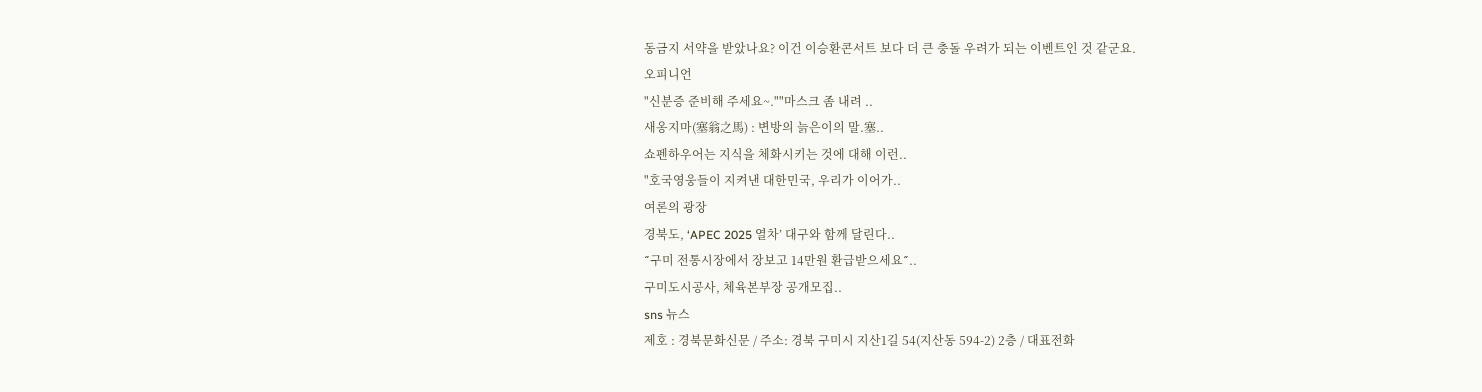동금지 서약을 받았나요? 이건 이승환콘서트 보다 더 큰 충돌 우려가 되는 이벤트인 것 같군요.
오피니언
"신분증 준비해 주세요~.""마스크 좀 내려 ..
새옹지마(塞翁之馬) : 변방의 늙은이의 말.塞..
쇼펜하우어는 지식을 체화시키는 것에 대해 이런..
"호국영웅들이 지켜낸 대한민국, 우리가 이어가..
여론의 광장
경북도, ‘APEC 2025 열차’ 대구와 함께 달린다..
˝구미 전통시장에서 장보고 14만원 환급받으세요˝..
구미도시공사, 체육본부장 공개모집..
sns 뉴스
제호 : 경북문화신문 / 주소: 경북 구미시 지산1길 54(지산동 594-2) 2층 / 대표전화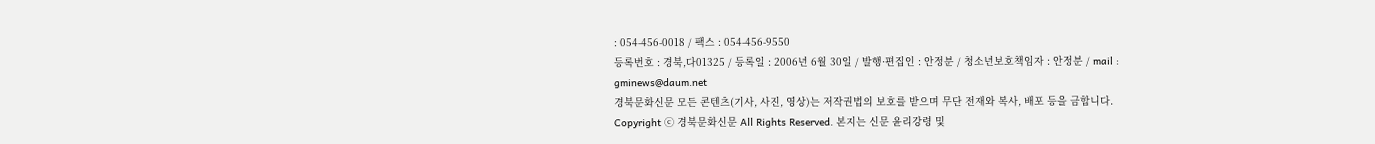: 054-456-0018 / 팩스 : 054-456-9550
등록번호 : 경북,다01325 / 등록일 : 2006년 6월 30일 / 발행·편집인 : 안정분 / 청소년보호책임자 : 안정분 / mail : gminews@daum.net
경북문화신문 모든 콘텐츠(기사, 사진, 영상)는 저작권법의 보호를 받으며 무단 전재와 복사, 배포 등을 금합니다.
Copyright ⓒ 경북문화신문 All Rights Reserved. 본지는 신문 윤리강령 및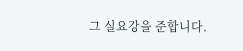그 실요강을 준합니다.